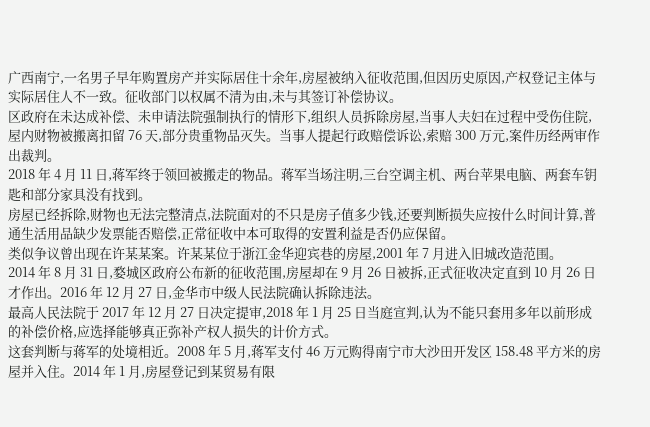广西南宁,一名男子早年购置房产并实际居住十余年,房屋被纳入征收范围,但因历史原因,产权登记主体与实际居住人不一致。征收部门以权属不清为由,未与其签订补偿协议。
区政府在未达成补偿、未申请法院强制执行的情形下,组织人员拆除房屋,当事人夫妇在过程中受伤住院,屋内财物被搬离扣留 76 天,部分贵重物品灭失。当事人提起行政赔偿诉讼,索赔 300 万元,案件历经两审作出裁判。
2018 年 4 月 11 日,蒋军终于领回被搬走的物品。蒋军当场注明,三台空调主机、两台苹果电脑、两套车钥匙和部分家具没有找到。
房屋已经拆除,财物也无法完整清点,法院面对的不只是房子值多少钱,还要判断损失应按什么时间计算,普通生活用品缺少发票能否赔偿,正常征收中本可取得的安置利益是否仍应保留。
类似争议曾出现在许某某案。许某某位于浙江金华迎宾巷的房屋,2001 年 7 月进入旧城改造范围。
2014 年 8 月 31 日,婺城区政府公布新的征收范围,房屋却在 9 月 26 日被拆,正式征收决定直到 10 月 26 日才作出。2016 年 12 月 27 日,金华市中级人民法院确认拆除违法。
最高人民法院于 2017 年 12 月 27 日决定提审,2018 年 1 月 25 日当庭宣判,认为不能只套用多年以前形成的补偿价格,应选择能够真正弥补产权人损失的计价方式。
这套判断与蒋军的处境相近。2008 年 5 月,蒋军支付 46 万元购得南宁市大沙田开发区 158.48 平方米的房屋并入住。2014 年 1 月,房屋登记到某贸易有限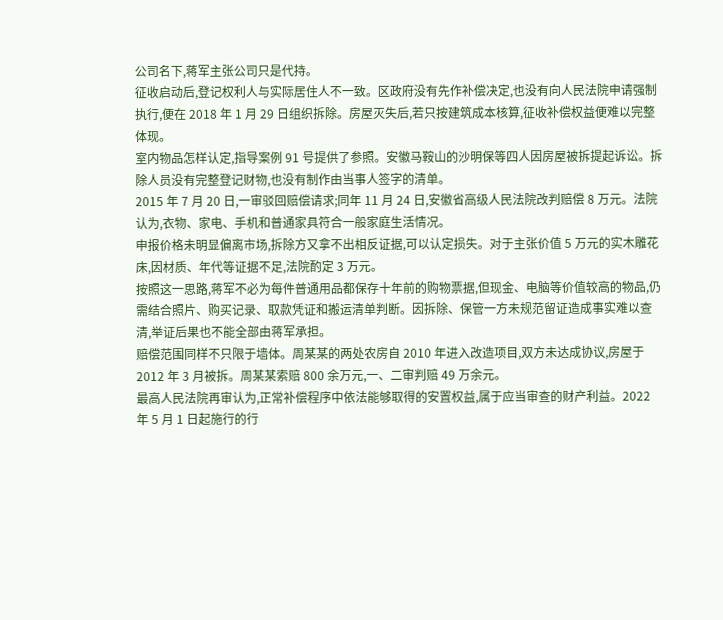公司名下,蒋军主张公司只是代持。
征收启动后,登记权利人与实际居住人不一致。区政府没有先作补偿决定,也没有向人民法院申请强制执行,便在 2018 年 1 月 29 日组织拆除。房屋灭失后,若只按建筑成本核算,征收补偿权益便难以完整体现。
室内物品怎样认定,指导案例 91 号提供了参照。安徽马鞍山的沙明保等四人因房屋被拆提起诉讼。拆除人员没有完整登记财物,也没有制作由当事人签字的清单。
2015 年 7 月 20 日,一审驳回赔偿请求;同年 11 月 24 日,安徽省高级人民法院改判赔偿 8 万元。法院认为,衣物、家电、手机和普通家具符合一般家庭生活情况。
申报价格未明显偏离市场,拆除方又拿不出相反证据,可以认定损失。对于主张价值 5 万元的实木雕花床,因材质、年代等证据不足,法院酌定 3 万元。
按照这一思路,蒋军不必为每件普通用品都保存十年前的购物票据,但现金、电脑等价值较高的物品,仍需结合照片、购买记录、取款凭证和搬运清单判断。因拆除、保管一方未规范留证造成事实难以查清,举证后果也不能全部由蒋军承担。
赔偿范围同样不只限于墙体。周某某的两处农房自 2010 年进入改造项目,双方未达成协议,房屋于 2012 年 3 月被拆。周某某索赔 800 余万元,一、二审判赔 49 万余元。
最高人民法院再审认为,正常补偿程序中依法能够取得的安置权益,属于应当审查的财产利益。2022 年 5 月 1 日起施行的行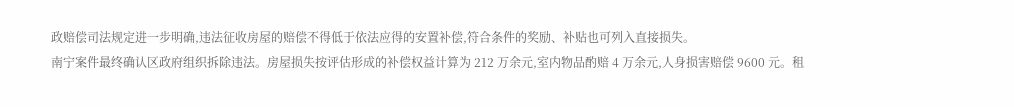政赔偿司法规定进一步明确,违法征收房屋的赔偿不得低于依法应得的安置补偿,符合条件的奖励、补贴也可列入直接损失。
南宁案件最终确认区政府组织拆除违法。房屋损失按评估形成的补偿权益计算为 212 万余元,室内物品酌赔 4 万余元,人身损害赔偿 9600 元。租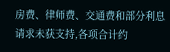房费、律师费、交通费和部分利息请求未获支持,各项合计约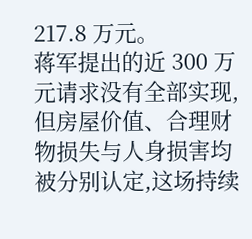217.8 万元。
蒋军提出的近 300 万元请求没有全部实现,但房屋价值、合理财物损失与人身损害均被分别认定,这场持续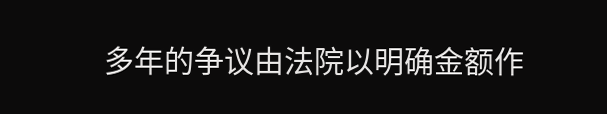多年的争议由法院以明确金额作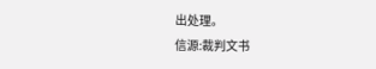出处理。
信源:裁判文书